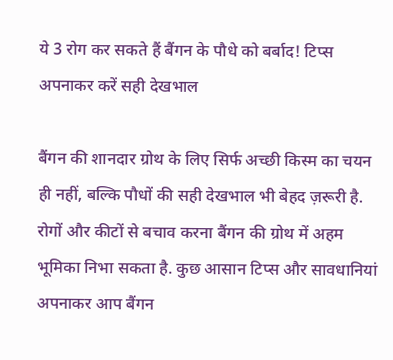ये 3 रोग कर सकते हैं बैंगन के पौधे को बर्बाद! टिप्स अपनाकर करें सही देखभाल

बैंगन की शानदार ग्रोथ के लिए सिर्फ अच्छी किस्म का चयन ही नहीं, बल्कि पौधों की सही देखभाल भी बेहद ज़रूरी है. रोगों और कीटों से बचाव करना बैंगन की ग्रोथ में अहम भूमिका निभा सकता है. कुछ आसान टिप्स और सावधानियां अपनाकर आप बैंगन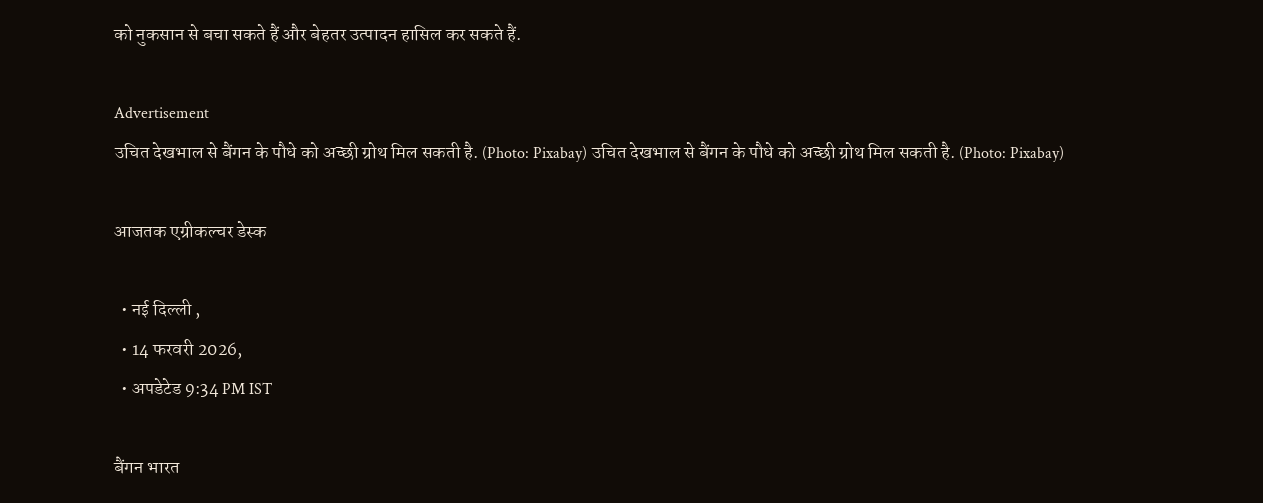को नुकसान से बचा सकते हैं और बेहतर उत्पादन हासिल कर सकते हैं.

Advertisement
उचित देखभाल से बैंगन के पौधे को अच्छी ग्रोथ मिल सकती है. (Photo: Pixabay) उचित देखभाल से बैंगन के पौधे को अच्छी ग्रोथ मिल सकती है. (Photo: Pixabay)

आजतक एग्रीकल्चर डेस्क

  • नई दिल्ली ,
  • 14 फरवरी 2026,
  • अपडेटेड 9:34 PM IST

बैंगन भारत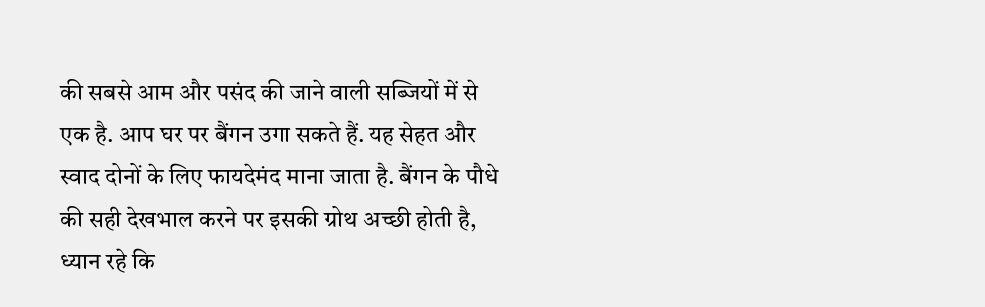की सबसे आम और पसंद की जाने वाली सब्जियों में से एक है. आप घर पर बैंगन उगा सकते हैं. यह सेहत और स्वाद दोनों के लिए फायदेमंद माना जाता है. बैंगन के पौधे की सही देखभाल करने पर इसकी ग्रोथ अच्छी होती है,  ध्यान रहे कि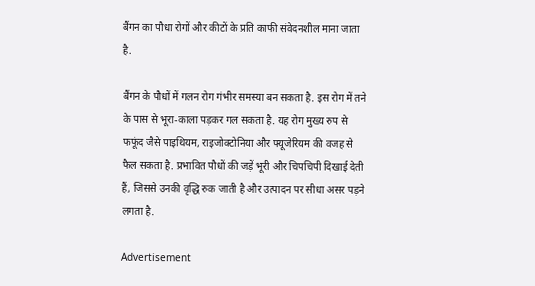बैंगन का पौधा रोगों और कीटों के प्रति काफी संवेदनशील माना जाता है.

बैंगन के पौधों में गलन रोग गंभीर समस्या बन सकता है. इस रोग में तने के पास से भूरा-काला पड़कर गल सकता है. यह रोग मुख्य रुप से फफूंद जैसे पाइथियम, राइजोक्टोनिया और फ्यूजेरियम की वजह से फैल सकता है. प्रभावित पौधों की जड़ें भूरी और चिपचिपी दिखाई देती हैं, जिससे उनकी वृद्धि रुक जाती है और उत्पादन पर सीधा असर पड़ने लगता है.

Advertisement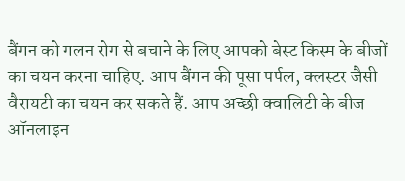बैंगन को गलन रोग से बचाने के लिए आपको बेस्ट किस्म के बीजों का चयन करना चाहिए. आप बैंगन की पूसा पर्पल, क्लस्टर जैसी वैरायटी का चयन कर सकते हैं. आप अच्छी क्वालिटी के बीज ऑनलाइन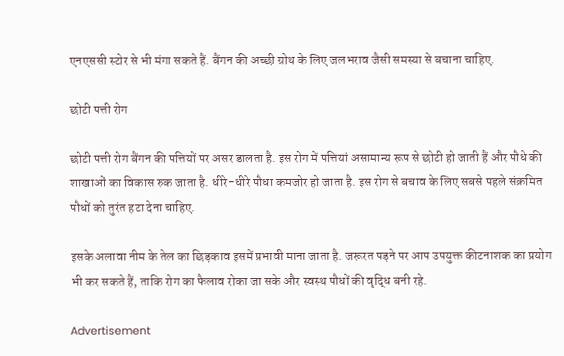एनएससी स्टोर से भी मंगा सकते हैं. बैंगन की अच्छी ग्रोथ के लिए जलभराव जैसी समस्या से बचाना चाहिए.

छोटी पत्ती रोग

छोटी पत्ती रोग बैंगन की पत्तियों पर असर डालता है. इस रोग में पत्तियां असामान्य रूप से छोटी हो जाती हैं और पौधे की शाखाओं का विकास रुक जाता है. धीरे-धीरे पौधा कमजोर हो जाता है. इस रोग से बचाव के लिए सबसे पहले संक्रमित पौधों को तुरंत हटा देना चाहिए.

इसके अलावा नीम के तेल का छिड़काव इसमें प्रभावी माना जाता है. जरूरत पड़ने पर आप उपयुक्त कीटनाशक का प्रयोग भी कर सकते हैं, ताकि रोग का फैलाव रोका जा सके और स्वस्थ पौधों की वृद्धि बनी रहे.

Advertisement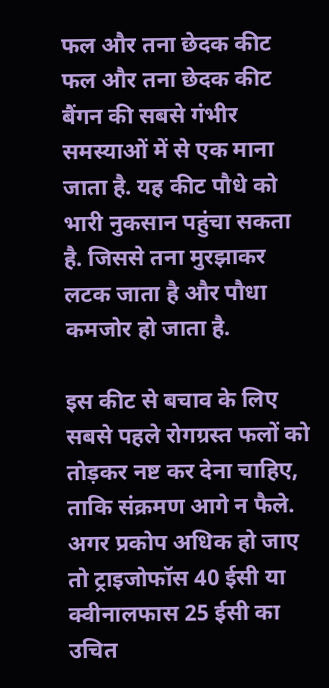फल और तना छेदक कीट
फल और तना छेदक कीट बैंगन की सबसे गंभीर समस्याओं में से एक माना जाता है. यह कीट पौधे को भारी नुकसान पहुंचा सकता है. जिससे तना मुरझाकर लटक जाता है और पौधा कमजोर हो जाता है.

इस कीट से बचाव के लिए सबसे पहले रोगग्रस्त फलों को तोड़कर नष्ट कर देना चाहिए, ताकि संक्रमण आगे न फैले. अगर प्रकोप अधिक हो जाए तो ट्राइजोफॉस 40 ईसी या क्वीनालफास 25 ईसी का उचित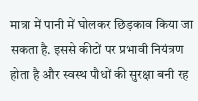मात्रा में पानी में घोलकर छिड़काव किया जा सकता है. इससे कीटों पर प्रभावी नियंत्रण होता है और स्वस्थ पौधों की सुरक्षा बनी रह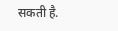सकती है.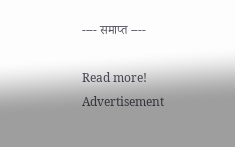---- समाप्त ----

Read more!
Advertisement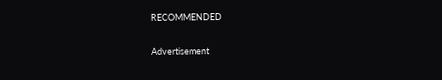RECOMMENDED

Advertisement